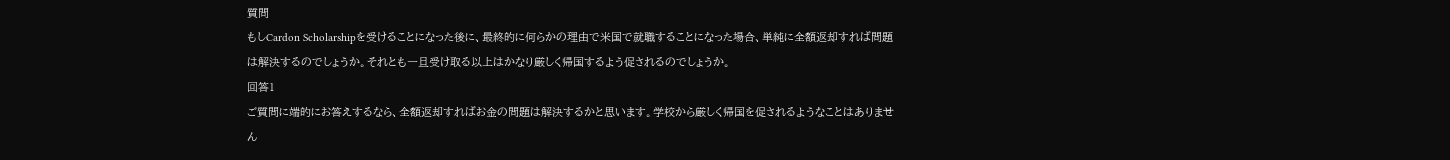質問
もしCardon Scholarshipを受けることになった後に、最終的に何らかの理由で米国で就職することになった場合、単純に全額返却すれば問題は解決するのでしょうか。それとも一旦受け取る以上はかなり厳しく帰国するよう促されるのでしょうか。
回答1
ご質問に端的にお答えするなら、全額返却すればお金の問題は解決するかと思います。学校から厳しく帰国を促されるようなことはありません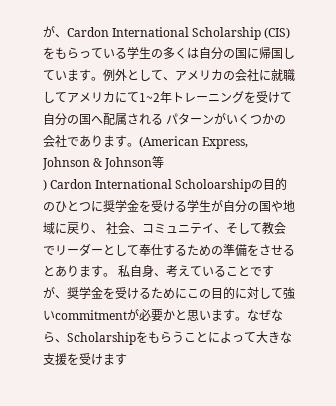が、Cardon International Scholarship (CIS)をもらっている学生の多くは自分の国に帰国しています。例外として、アメリカの会社に就職してアメリカにて1~2年トレーニングを受けて自分の国へ配属される パターンがいくつかの会社であります。(American Express, Johnson & Johnson等
) Cardon International Scholoarshipの目的のひとつに奨学金を受ける学生が自分の国や地域に戻り、 社会、コミュニテイ、そして教会でリーダーとして奉仕するための準備をさせるとあります。 私自身、考えていることですが、奨学金を受けるためにこの目的に対して強いcommitmentが必要かと思います。なぜなら、Scholarshipをもらうことによって大きな支援を受けます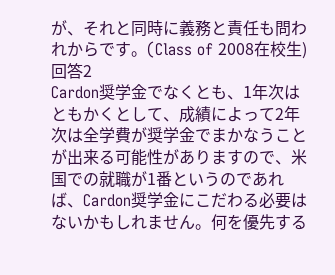が、それと同時に義務と責任も問われからです。(Class of 2008在校生)
回答2
Cardon奨学金でなくとも、1年次はともかくとして、成績によって2年次は全学費が奨学金でまかなうことが出来る可能性がありますので、米国での就職が1番というのであれば、Cardon奨学金にこだわる必要はないかもしれません。何を優先する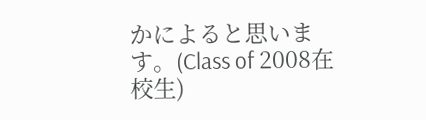かによると思います。(Class of 2008在校生)